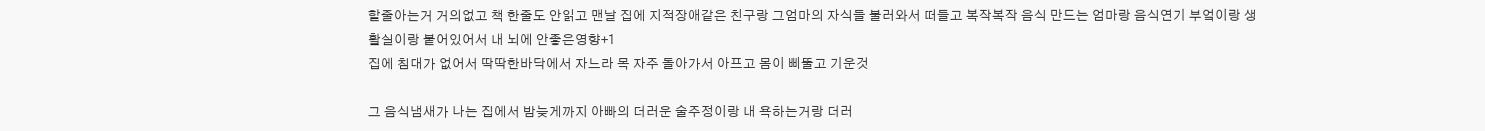할줄아는거 거의없고 책 한줄도 안읽고 맨날 집에 지적장애같은 친구랑 그엄마의 자식들 불러와서 떠들고 복작복작 음식 만드는 엄마랑 음식연기 부엌이랑 생활실이랑 붙어있어서 내 뇌에 안좋은영향+1
집에 침대가 없어서 딱딱한바닥에서 자느라 목 자주 돌아가서 아프고 몸이 삐뚤고 기운것

그 음식냄새가 나는 집에서 밤늦게까지 아빠의 더러운 술주정이랑 내 욕하는거랑 더러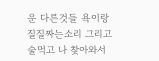운 다른것들 욕이랑 질질짜는소리 그리고 술먹고 나 찾아와서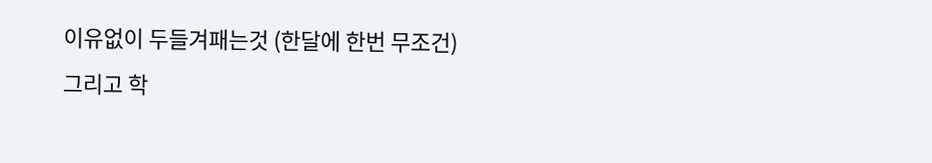이유없이 두들겨패는것 (한달에 한번 무조건)
그리고 학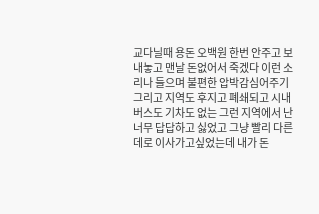교다닐때 용돈 오백원 한번 안주고 보내놓고 맨날 돈없어서 죽겠다 이런 소리나 들으며 불편한 압박감심어주기
그리고 지역도 후지고 폐쇄되고 시내버스도 기차도 없는 그런 지역에서 난 너무 답답하고 싫었고 그냥 빨리 다른데로 이사가고싶었는데 내가 돈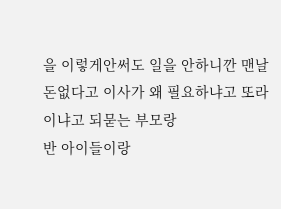을 이렇게안써도 일을 안하니깐 맨날 돈없다고 이사가 왜 필요하냐고 또라이냐고 되묻는 부모랑
반 아이들이랑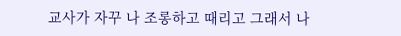교사가 자꾸 나 조롱하고 때리고 그래서 나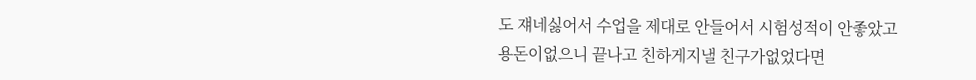도 쟤네싫어서 수업을 제대로 안들어서 시험성적이 안좋았고
용돈이없으니 끝나고 친하게지낼 친구가없었다면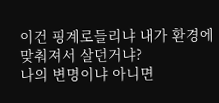이건 핑계로들리냐 내가 환경에 맞춰져서 살던거냐?
나의 변명이냐 아니면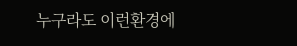누구라도 이런환경에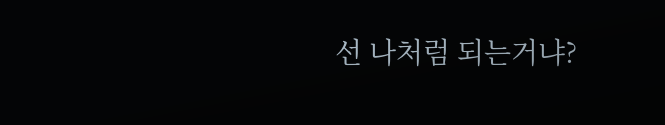선 나처럼 되는거냐?